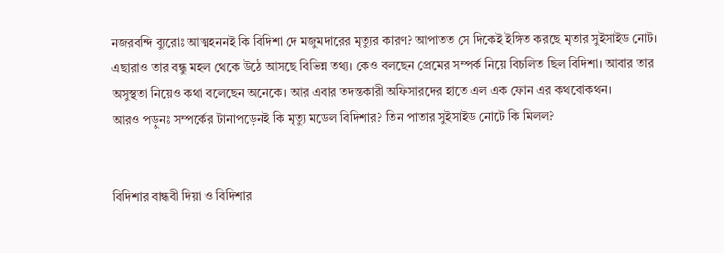নজরবন্দি ব্যুরোঃ আত্মহননই কি বিদিশা দে মজুমদারের মৃত্যুর কারণ? আপাতত সে দিকেই ইঙ্গিত করছে মৃতার সুইসাইড নোট। এছারাও তার বন্ধু মহল থেকে উঠে আসছে বিভিন্ন তথ্য। কেও বলছেন প্রেমের সম্পর্ক নিয়ে বিচলিত ছিল বিদিশা। আবার তার অসুস্থতা নিয়েও কথা বলেছেন অনেকে। আর এবার তদন্তকারী অফিসারদের হাতে এল এক ফোন এর কথবোকথন।
আরও পড়ুনঃ সম্পর্কের টানাপড়েনই কি মৃত্যু মডেল বিদিশার? তিন পাতার সুইসাইড নোটে কি মিলল?


বিদিশার বান্ধবী দিয়া ও বিদিশার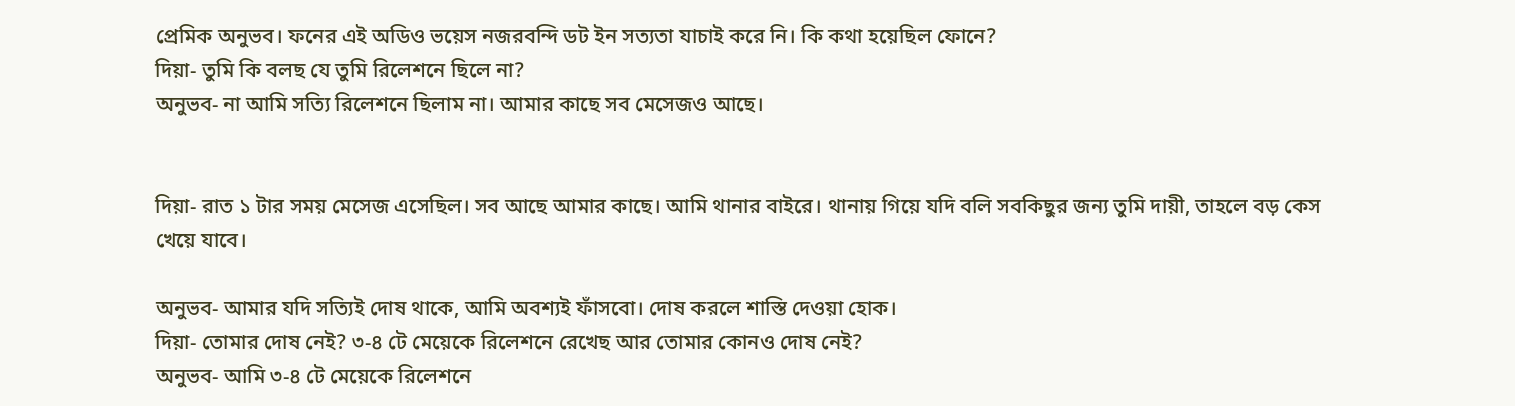প্রেমিক অনুভব। ফনের এই অডিও ভয়েস নজরবন্দি ডট ইন সত্যতা যাচাই করে নি। কি কথা হয়েছিল ফোনে?
দিয়া- তুমি কি বলছ যে তুমি রিলেশনে ছিলে না?
অনুভব- না আমি সত্যি রিলেশনে ছিলাম না। আমার কাছে সব মেসেজও আছে।


দিয়া- রাত ১ টার সময় মেসেজ এসেছিল। সব আছে আমার কাছে। আমি থানার বাইরে। থানায় গিয়ে যদি বলি সবকিছুর জন্য তুমি দায়ী, তাহলে বড় কেস খেয়ে যাবে।

অনুভব- আমার যদি সত্যিই দোষ থাকে, আমি অবশ্যই ফাঁসবো। দোষ করলে শাস্তি দেওয়া হোক।
দিয়া- তোমার দোষ নেই? ৩-৪ টে মেয়েকে রিলেশনে রেখেছ আর তোমার কোনও দোষ নেই?
অনুভব- আমি ৩-৪ টে মেয়েকে রিলেশনে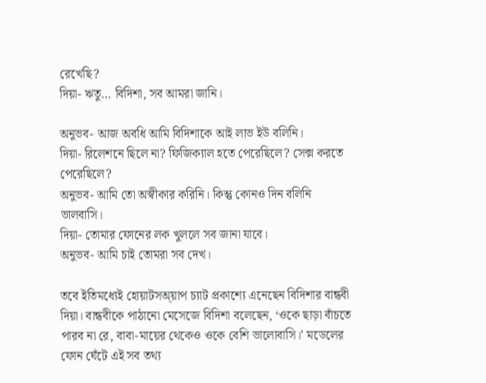রেখেছি?
দিয়া- ঋতু… বিদিশা, সব আমরা জানি।

অনুভব- আজ অবধি আমি বিদিশাকে আই লাভ ইউ বলিনি।
দিয়া- রিলেশনে ছিলে না? ফিজিক্যাল হতে পেরেছিলে? সেক্স করতে পেরেছিলে?
অনুভব- আমি তো অস্বীকার করিনি। কিন্তু কোনও দিন বলিনি ভালবাসি।
দিয়া- তোমার ফোনের লক খুললে সব জানা যাবে।
অনুভব- আমি চাই তোমরা সব দেখ।

তবে ইতিমধ্যেই হোয়াটসঅ্য়াপ চ্যাট প্রকাশ্যে এনেছেন বিদিশার বান্ধবী দিয়া। বান্ধবীকে পাঠানো মেসেজে বিদিশা বলেছেন, ‘ওকে ছাড়া বাঁচতে পারব না রে, বাবা-মায়ের থেকেও ওকে বেশি ভালোবাসি।’ মডেলের ফোন ঘেঁটে এই সব তথ্য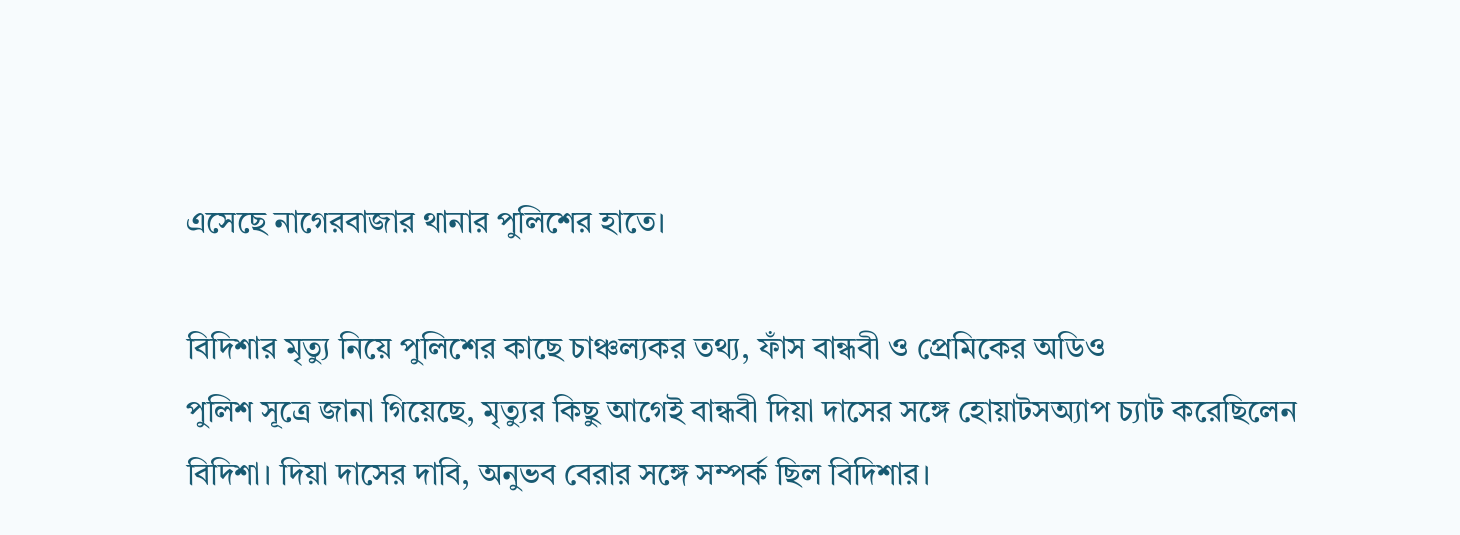এসেছে নাগেরবাজার থানার পুলিশের হাতে।

বিদিশার মৃত্যু নিয়ে পুলিশের কাছে চাঞ্চল্যকর তথ্য, ফাঁস বান্ধবী ও প্রেমিকের অডিও
পুলিশ সূত্রে জানা গিয়েছে, মৃত্যুর কিছু আগেই বান্ধবী দিয়া দাসের সঙ্গে হোয়াটসঅ্যাপ চ্যাট করেছিলেন বিদিশা। দিয়া দাসের দাবি, অনুভব বেরার সঙ্গে সম্পর্ক ছিল বিদিশার।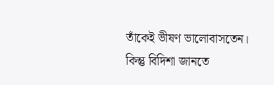তাঁকেই ভীষণ ভালোবাসতেন। কিন্তু বিদিশা জানতে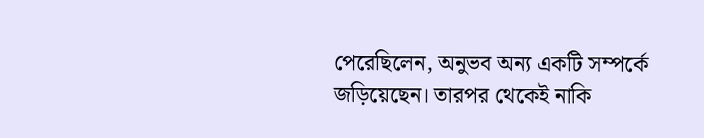পেরেছিলেন, অনুভব অন্য একটি সম্পর্কে জড়িয়েছেন। তারপর থেকেই নাকি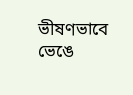ভীষণভাবে ভেঙে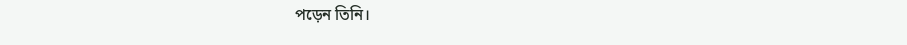পড়েন তিনি।